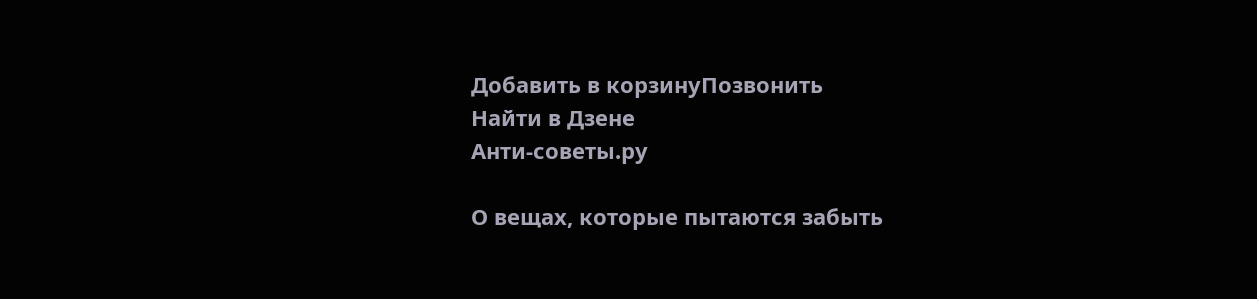Добавить в корзинуПозвонить
Найти в Дзене
Анти-советы.ру

О вещах, которые пытаются забыть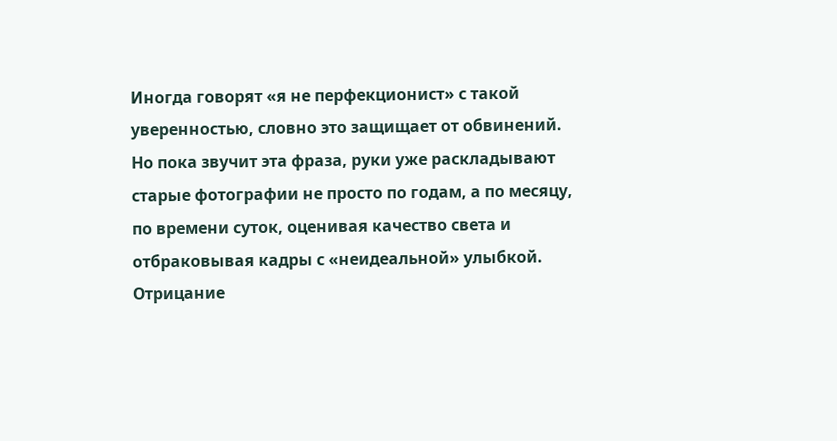Иногда говорят «я не перфекционист» с такой уверенностью, словно это защищает от обвинений. Но пока звучит эта фраза, руки уже раскладывают старые фотографии не просто по годам, а по месяцу, по времени суток, оценивая качество света и отбраковывая кадры с «неидеальной» улыбкой. Отрицание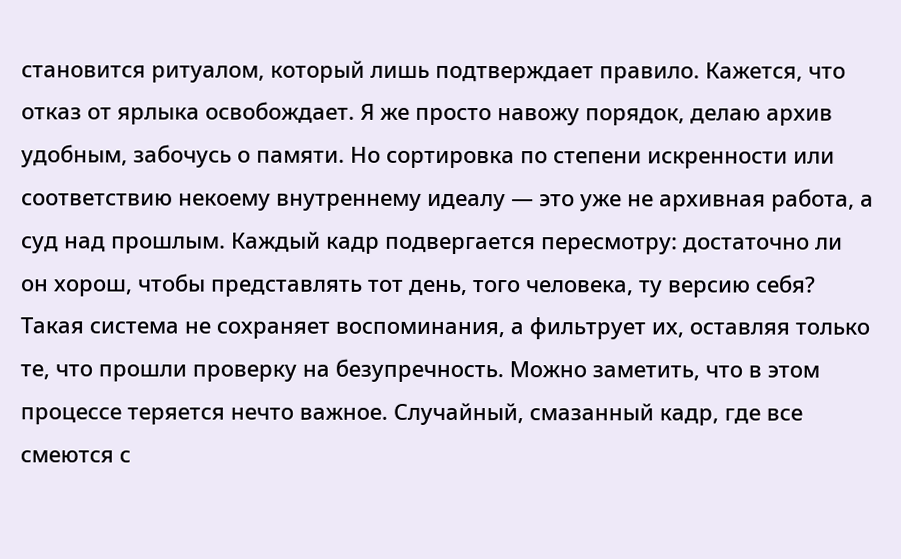становится ритуалом, который лишь подтверждает правило. Кажется, что отказ от ярлыка освобождает. Я же просто навожу порядок, делаю архив удобным, забочусь о памяти. Но сортировка по степени искренности или соответствию некоему внутреннему идеалу — это уже не архивная работа, а суд над прошлым. Каждый кадр подвергается пересмотру: достаточно ли он хорош, чтобы представлять тот день, того человека, ту версию себя? Такая система не сохраняет воспоминания, а фильтрует их, оставляя только те, что прошли проверку на безупречность. Можно заметить, что в этом процессе теряется нечто важное. Случайный, смазанный кадр, где все смеются с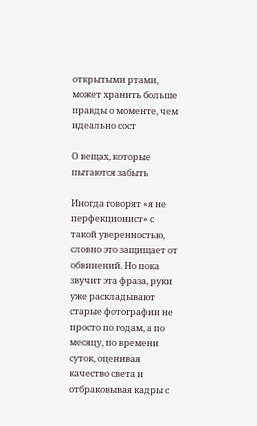открытыми ртами, может хранить больше правды о моменте, чем идеально сост

О вещах, которые пытаются забыть

Иногда говорят «я не перфекционист» с такой уверенностью, словно это защищает от обвинений. Но пока звучит эта фраза, руки уже раскладывают старые фотографии не просто по годам, а по месяцу, по времени суток, оценивая качество света и отбраковывая кадры с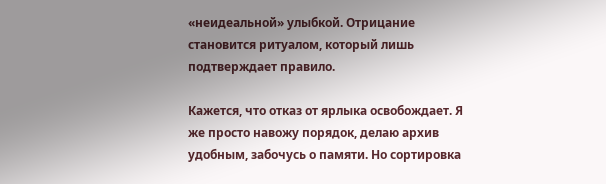«неидеальной» улыбкой. Отрицание становится ритуалом, который лишь подтверждает правило.

Кажется, что отказ от ярлыка освобождает. Я же просто навожу порядок, делаю архив удобным, забочусь о памяти. Но сортировка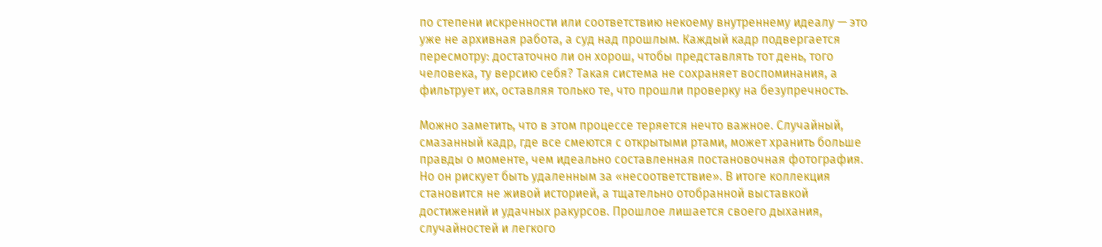по степени искренности или соответствию некоему внутреннему идеалу — это уже не архивная работа, а суд над прошлым. Каждый кадр подвергается пересмотру: достаточно ли он хорош, чтобы представлять тот день, того человека, ту версию себя? Такая система не сохраняет воспоминания, а фильтрует их, оставляя только те, что прошли проверку на безупречность.

Можно заметить, что в этом процессе теряется нечто важное. Случайный, смазанный кадр, где все смеются с открытыми ртами, может хранить больше правды о моменте, чем идеально составленная постановочная фотография. Но он рискует быть удаленным за «несоответствие». В итоге коллекция становится не живой историей, а тщательно отобранной выставкой достижений и удачных ракурсов. Прошлое лишается своего дыхания, случайностей и легкого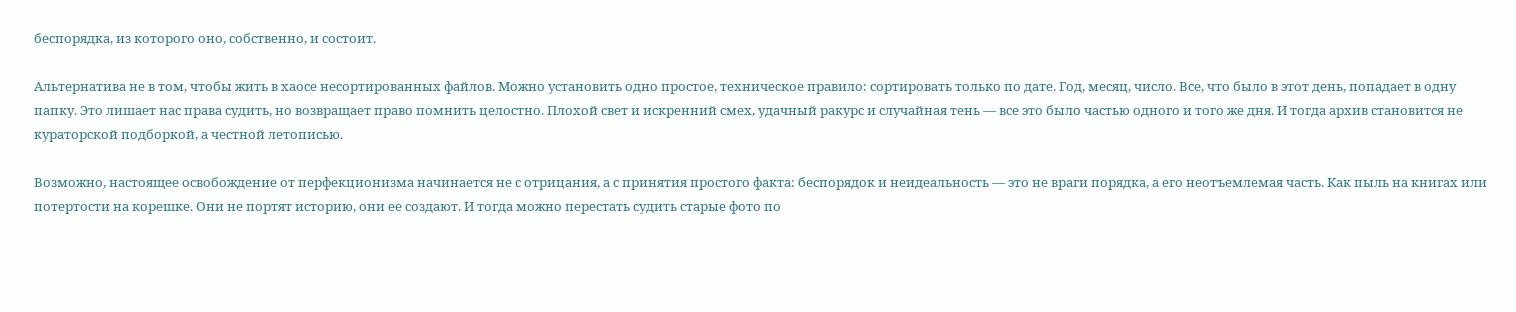беспорядка, из которого оно, собственно, и состоит.

Альтернатива не в том, чтобы жить в хаосе несортированных файлов. Можно установить одно простое, техническое правило: сортировать только по дате. Год, месяц, число. Все, что было в этот день, попадает в одну папку. Это лишает нас права судить, но возвращает право помнить целостно. Плохой свет и искренний смех, удачный ракурс и случайная тень — все это было частью одного и того же дня. И тогда архив становится не кураторской подборкой, а честной летописью.

Возможно, настоящее освобождение от перфекционизма начинается не с отрицания, а с принятия простого факта: беспорядок и неидеальность — это не враги порядка, а его неотъемлемая часть. Как пыль на книгах или потертости на корешке. Они не портят историю, они ее создают. И тогда можно перестать судить старые фото по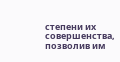степени их совершенства, позволив им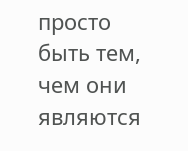просто быть тем, чем они являются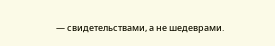— свидетельствами, а не шедеврами.